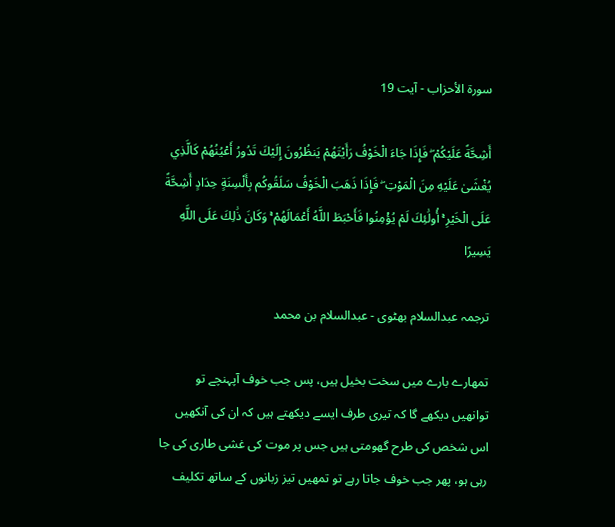سورة الأحزاب - آیت 19

أَشِحَّةً عَلَيْكُمْ ۖ فَإِذَا جَاءَ الْخَوْفُ رَأَيْتَهُمْ يَنظُرُونَ إِلَيْكَ تَدُورُ أَعْيُنُهُمْ كَالَّذِي يُغْشَىٰ عَلَيْهِ مِنَ الْمَوْتِ ۖ فَإِذَا ذَهَبَ الْخَوْفُ سَلَقُوكُم بِأَلْسِنَةٍ حِدَادٍ أَشِحَّةً عَلَى الْخَيْرِ ۚ أُولَٰئِكَ لَمْ يُؤْمِنُوا فَأَحْبَطَ اللَّهُ أَعْمَالَهُمْ ۚ وَكَانَ ذَٰلِكَ عَلَى اللَّهِ يَسِيرًا

ترجمہ عبدالسلام بھٹوی - عبدالسلام بن محمد

تمھارے بارے میں سخت بخیل ہیں، پس جب خوف آپہنچے تو توانھیں دیکھے گا کہ تیری طرف ایسے دیکھتے ہیں کہ ان کی آنکھیں اس شخص کی طرح گھومتی ہیں جس پر موت کی غشی طاری کی جا رہی ہو، پھر جب خوف جاتا رہے تو تمھیں تیز زبانوں کے ساتھ تکلیف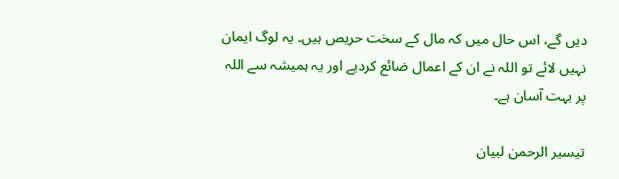دیں گے، اس حال میں کہ مال کے سخت حریص ہیں۔ یہ لوگ ایمان نہیں لائے تو اللہ نے ان کے اعمال ضائع کردیے اور یہ ہمیشہ سے اللہ پر بہت آسان ہے۔

تیسیر الرحمن لبیان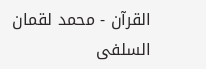القرآن - محمد لقمان السلفی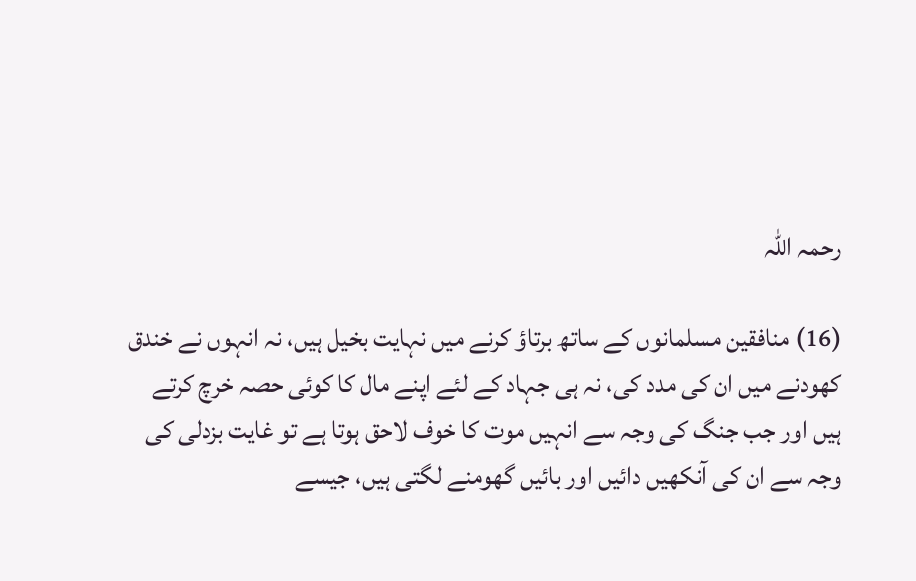رحمہ اللہ

(16) منافقین مسلمانوں کے ساتھ برتاؤ کرنے میں نہایت بخیل ہیں، نہ انہوں نے خندق کھودنے میں ان کی مدد کی، نہ ہی جہاد کے لئے اپنے مال کا کوئی حصہ خرچ کرتے ہیں اور جب جنگ کی وجہ سے انہیں موت کا خوف لاحق ہوتا ہے تو غایت بزدلی کی وجہ سے ان کی آنکھیں دائیں اور بائیں گھومنے لگتی ہیں، جیسے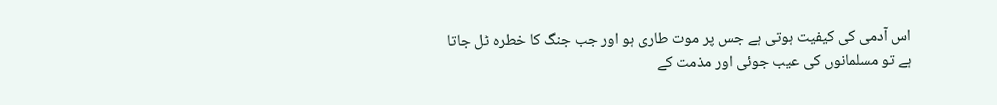اس آدمی کی کیفیت ہوتی ہے جس پر موت طاری ہو اور جب جنگ کا خطرہ ٹل جاتا ہے تو مسلمانوں کی عیب جوئی اور مذمت کے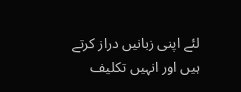لئے اپنی زبانیں دراز کرتے ہیں اور انہیں تکلیف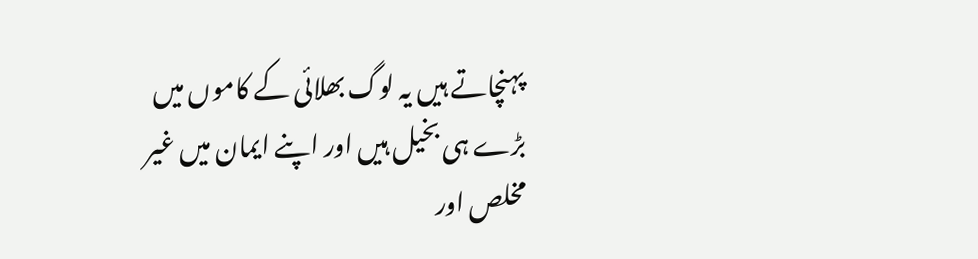پہنچاتے ہیں یہ لوگ بھلائی کے کاموں میں بڑے ہی بخیل ہیں اور اپنے ایمان میں غیر مخلص اور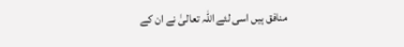منافق ہیں اسی لئے اللہ تعالیٰ نے ان کے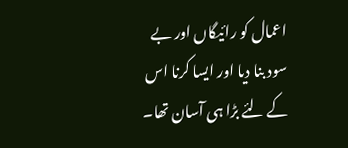اعمال کو رائیگاں اور بے سود بنا دیا اور ایسا کرنا اس کے لئے بڑا ہی آسان تھا۔